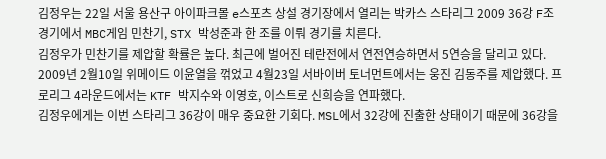김정우는 22일 서울 용산구 아이파크몰 e스포츠 상설 경기장에서 열리는 박카스 스타리그 2009 36강 F조 경기에서 MBC게임 민찬기, STX 박성준과 한 조를 이뤄 경기를 치른다.
김정우가 민찬기를 제압할 확률은 높다. 최근에 벌어진 테란전에서 연전연승하면서 5연승을 달리고 있다. 2009년 2월10일 위메이드 이윤열을 꺾었고 4월23일 서바이버 토너먼트에서는 웅진 김동주를 제압했다. 프로리그 4라운드에서는 KTF 박지수와 이영호, 이스트로 신희승을 연파했다.
김정우에게는 이번 스타리그 36강이 매우 중요한 기회다. MSL에서 32강에 진출한 상태이기 때문에 36강을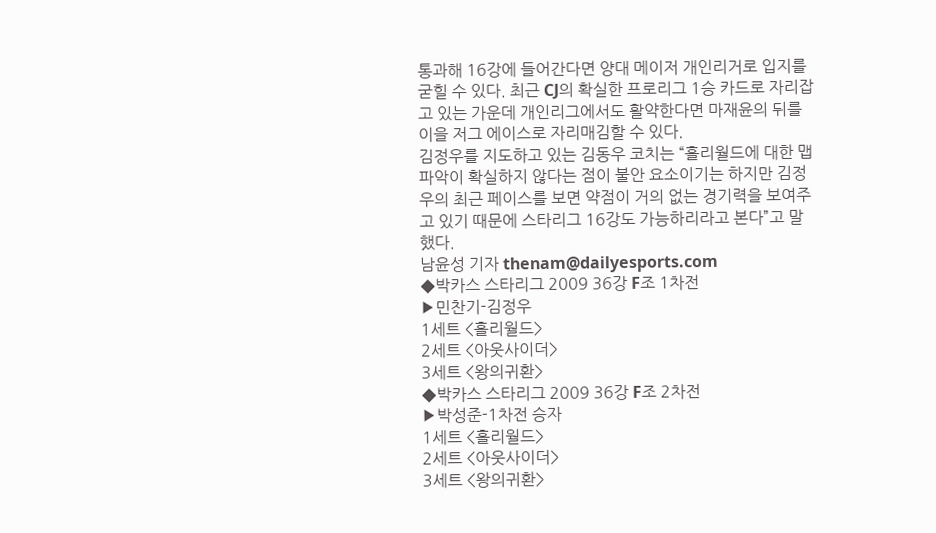통과해 16강에 들어간다면 양대 메이저 개인리거로 입지를 굳힐 수 있다. 최근 CJ의 확실한 프로리그 1승 카드로 자리잡고 있는 가운데 개인리그에서도 활약한다면 마재윤의 뒤를 이을 저그 에이스로 자리매김할 수 있다.
김정우를 지도하고 있는 김동우 코치는 “홀리월드에 대한 맵 파악이 확실하지 않다는 점이 불안 요소이기는 하지만 김정우의 최근 페이스를 보면 약점이 거의 없는 경기력을 보여주고 있기 때문에 스타리그 16강도 가능하리라고 본다”고 말했다.
남윤성 기자 thenam@dailyesports.com
◆박카스 스타리그 2009 36강 F조 1차전
▶민찬기-김정우
1세트 <홀리월드>
2세트 <아웃사이더>
3세트 <왕의귀환>
◆박카스 스타리그 2009 36강 F조 2차전
▶박성준-1차전 승자
1세트 <홀리월드>
2세트 <아웃사이더>
3세트 <왕의귀환>